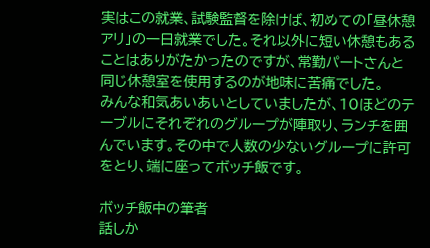実はこの就業、試験監督を除けば、初めての「昼休憩アリ」の一日就業でした。それ以外に短い休憩もあることはありがたかったのですが、常勤パートさんと同じ休憩室を使用するのが地味に苦痛でした。
みんな和気あいあいとしていましたが、10ほどのテーブルにそれぞれのグループが陣取り、ランチを囲んでいます。その中で人数の少ないグループに許可をとり、端に座ってボッチ飯です。

ボッチ飯中の筆者
話しか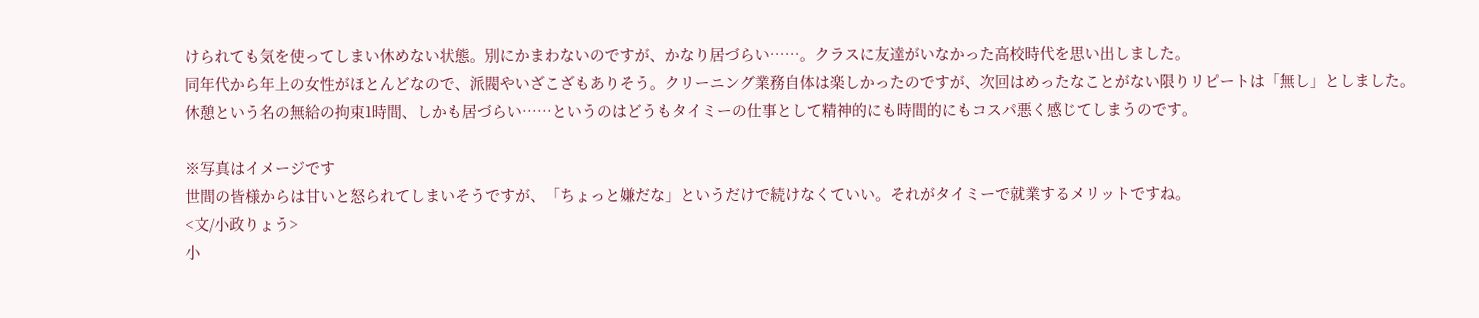けられても気を使ってしまい休めない状態。別にかまわないのですが、かなり居づらい……。クラスに友達がいなかった高校時代を思い出しました。
同年代から年上の女性がほとんどなので、派閥やいざこざもありそう。クリーニング業務自体は楽しかったのですが、次回はめったなことがない限りリピートは「無し」としました。
休憩という名の無給の拘束1時間、しかも居づらい……というのはどうもタイミーの仕事として精神的にも時間的にもコスパ悪く感じてしまうのです。

※写真はイメージです
世間の皆様からは甘いと怒られてしまいそうですが、「ちょっと嫌だな」というだけで続けなくていい。それがタイミーで就業するメリットですね。
<文/小政りょう>
小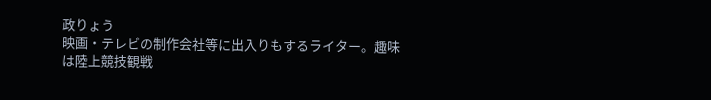政りょう
映画・テレビの制作会社等に出入りもするライター。趣味は陸上競技観戦